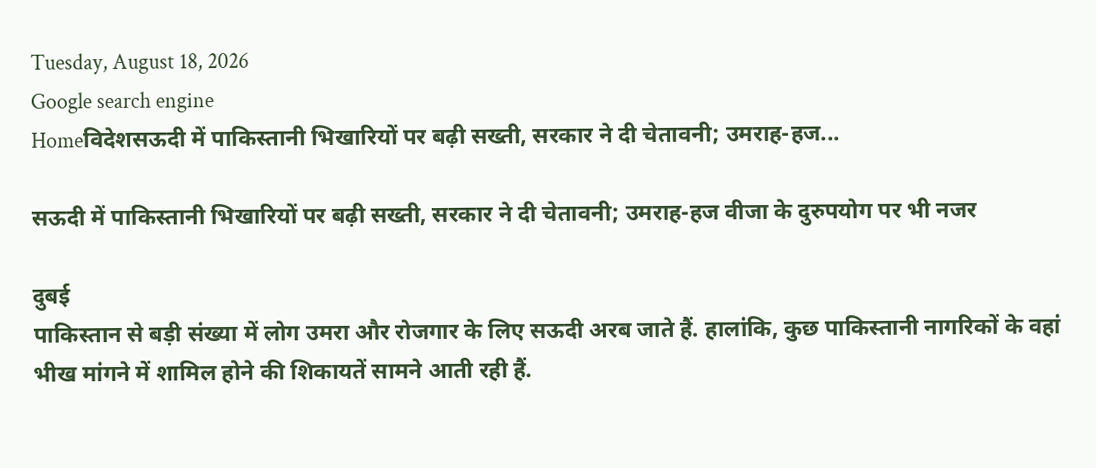Tuesday, August 18, 2026
Google search engine
Homeविदेशसऊदी में पाकिस्तानी भिखारियों पर बढ़ी सख्ती, सरकार ने दी चेतावनी; उमराह-हज...

सऊदी में पाकिस्तानी भिखारियों पर बढ़ी सख्ती, सरकार ने दी चेतावनी; उमराह-हज वीजा के दुरुपयोग पर भी नजर

दुबई
पाकिस्तान से बड़ी संख्या में लोग उमरा और रोजगार के लिए सऊदी अरब जाते हैं. हालांकि, कुछ पाकिस्तानी नागरिकों के वहां भीख मांगने में शामिल होने की शिकायतें सामने आती रही हैं.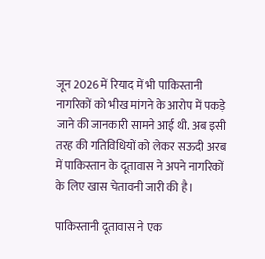जून 2026 में रियाद में भी पाकिस्तानी नागरिकों को भीख मांगने के आरोप में पकड़े जाने की जानकारी सामने आई थी. अब इसी तरह की गतिविधियों को लेकर सऊदी अरब में पाकिस्तान के दूतावास ने अपने नागरिकों के लिए खास चेतावनी जारी की है।

पाकिस्तानी दूतावास ने एक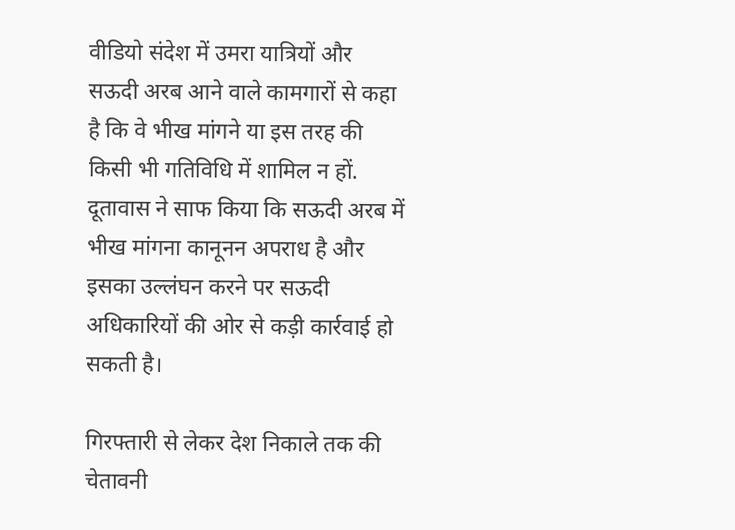वीडियो संदेश में उमरा यात्रियों और सऊदी अरब आने वाले कामगारों से कहा है कि वे भीख मांगने या इस तरह की किसी भी गतिविधि में शामिल न हों. दूतावास ने साफ किया कि सऊदी अरब में भीख मांगना कानूनन अपराध है और इसका उल्लंघन करने पर सऊदी अधिकारियों की ओर से कड़ी कार्रवाई हो सकती है।

गिरफ्तारी से लेकर देश निकाले तक की चेतावनी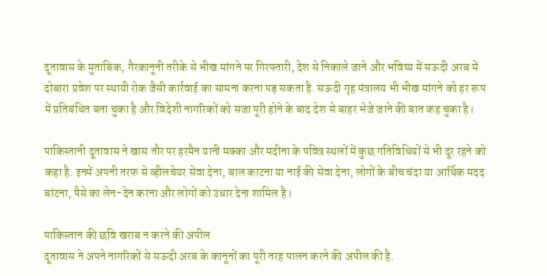दूतावास के मुताबिक, गैरकानूनी तरीके से भीख मांगने पर गिरफ्तारी, देश से निकाले जाने और भविष्य में सऊदी अरब में दोबारा प्रवेश पर स्थायी रोक जैसी कार्रवाई का सामना करना पड़ सकता है. सऊदी गृह मंत्रालय भी भीख मांगने को हर रूप में प्रतिबंधित बता चुका है और विदेशी नागरिकों को सजा पूरी होने के बाद देश से बाहर भेजे जाने की बात कह चुका है।

पाकिस्तानी दूतावास ने खास तौर पर हरमैन यानी मक्का और मदीना के पवित्र स्थलों में कुछ गतिविधियों से भी दूर रहने को कहा है. इनमें अपनी तरफ से व्हीलचेयर सेवा देना, बाल काटना या नाई की सेवा देना, लोगों के बीच चंदा या आर्थिक मदद बांटना, पैसे का लेन-देन करना और लोगों को उधार देना शामिल है।

पाकिस्तान की छवि खराब न करने की अपील
दूतावास ने अपने नागरिकों से सऊदी अरब के कानूनों का पूरी तरह पालन करने की अपील की है.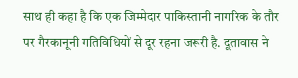साथ ही कहा है कि एक जिम्मेदार पाकिस्तानी नागरिक के तौर पर गैरकानूनी गतिविधियों से दूर रहना जरूरी है. दूतावास ने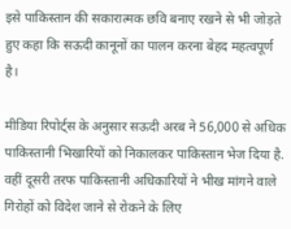इसे पाकिस्तान की सकारात्मक छवि बनाए रखने से भी जोड़ते हुए कहा कि सऊदी कानूनों का पालन करना बेहद महत्वपूर्ण है।

मीडिया रिपोर्ट्स के अनुसार सऊदी अरब ने 56,000 से अधिक पाकिस्तानी भिखारियों को निकालकर पाकिस्तान भेज दिया है. वहीं दूसरी तरफ पाकिस्तानी अधिकारियों ने भीख मांगने वाले गिरोहों को विदेश जाने से रोकने के लिए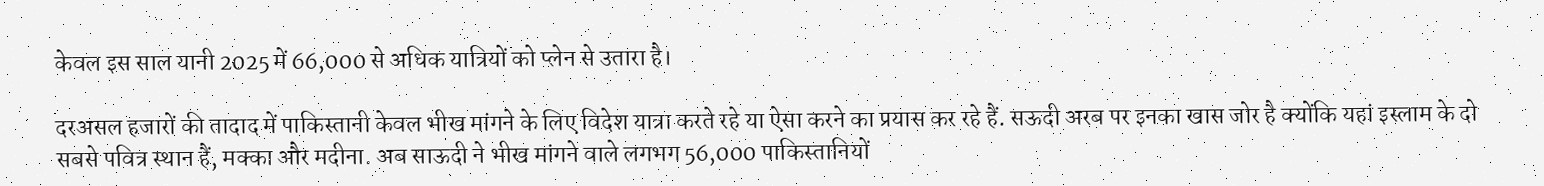केवल इस साल यानी 2025 में 66,000 से अधिक यात्रियों को प्लेन से उतारा है।

दरअसल हजारों की तादाद में पाकिस्तानी केवल भीख मांगने के लिए विदेश यात्रा करते रहे या ऐसा करने का प्रयास कर रहे हैं. सऊदी अरब पर इनका खास जोर है क्योंकि यहां इस्लाम के दो सबसे पवित्र स्थान हैं, मक्का और मदीना. अब साऊदी ने भीख मांगने वाले लगभग 56,000 पाकिस्तानियों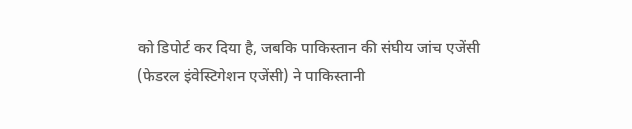को डिपोर्ट कर दिया है, जबकि पाकिस्तान की संघीय जांच एजेंसी (फेडरल इंवेस्टिगेशन एजेंसी) ने पाकिस्तानी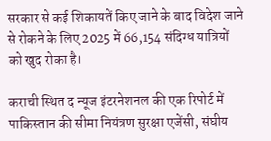सरकार से कई शिकायतें किए जाने के बाद विदेश जाने से रोकने के लिए 2025 में 66,154 संदिग्ध यात्रियों को खुद रोका है।

कराची स्थित द न्यूज इंटरनेशनल की एक रिपोर्ट में पाकिस्तान की सीमा नियंत्रण सुरक्षा एजेंसी, संघीय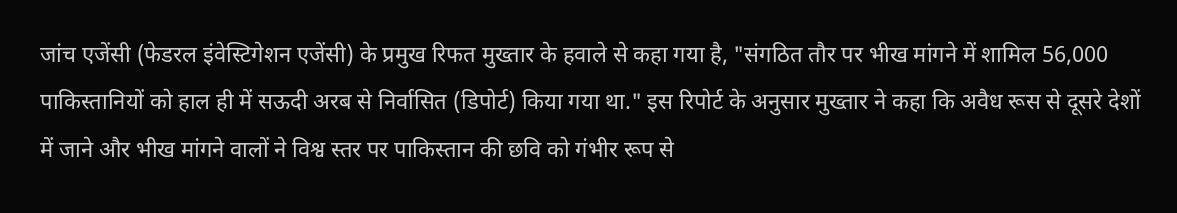जांच एजेंसी (फेडरल इंवेस्टिगेशन एजेंसी) के प्रमुख रिफत मुख्तार के हवाले से कहा गया है, "संगठित तौर पर भीख मांगने में शामिल 56,000 पाकिस्तानियों को हाल ही में सऊदी अरब से निर्वासित (डिपोर्ट) किया गया था." इस रिपोर्ट के अनुसार मुख्तार ने कहा कि अवैध रूस से दूसरे देशों में जाने और भीख मांगने वालों ने विश्व स्तर पर पाकिस्तान की छवि को गंभीर रूप से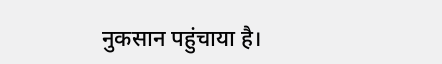नुकसान पहुंचाया है।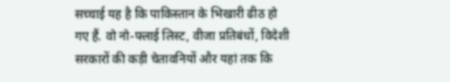सच्चाई यह है कि पाकिस्तान के भिखारी ढीठ हो गए हैं. वो नो-फ्लाई लिस्ट, वीजा प्रतिबंधों, विदेशी सरकारों की कड़ी चेतावनियों और यहां तक कि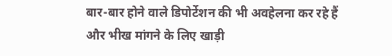बार-बार होने वाले डिपोर्टेशन की भी अवहेलना कर रहे हैं और भीख मांगने के लिए खाड़ी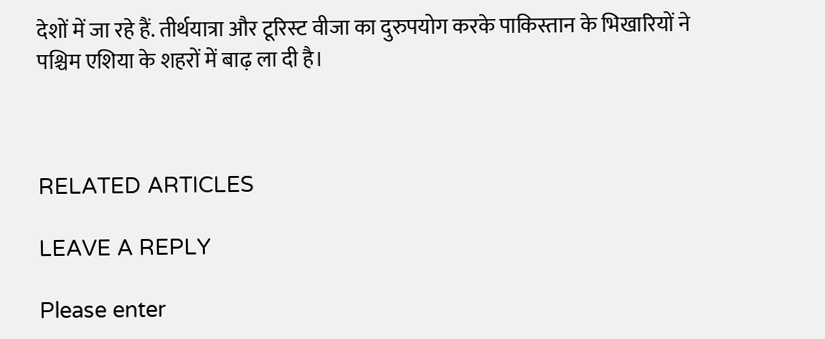देशों में जा रहे हैं. तीर्थयात्रा और टूरिस्ट वीजा का दुरुपयोग करके पाकिस्तान के भिखारियों ने पश्चिम एशिया के शहरों में बाढ़ ला दी है।



RELATED ARTICLES

LEAVE A REPLY

Please enter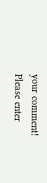your comment!
Please enter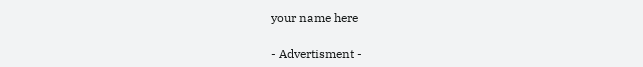your name here

- Advertisment -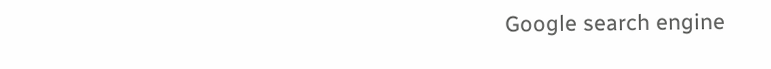Google search engine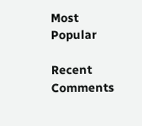Most Popular

Recent Comments